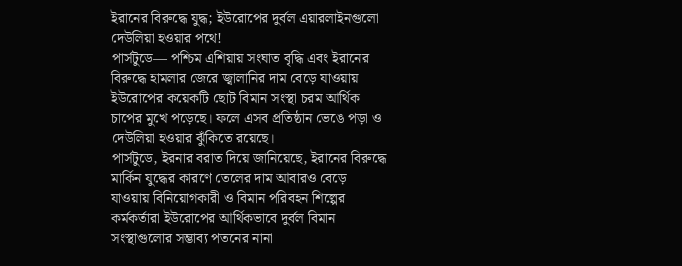ইরানের বিরুদ্ধে যুদ্ধ; ইউরোপের দুর্বল এয়ারলাইনগুলো দেউলিয়া হওয়ার পথে!
পার্সটুডে— পশ্চিম এশিয়ায় সংঘাত বৃদ্ধি এবং ইরানের বিরুদ্ধে হামলার জেরে জ্বালানির দাম বেড়ে যাওয়ায় ইউরোপের কয়েকটি ছোট বিমান সংস্থা চরম আর্থিক চাপের মুখে পড়েছে। ফলে এসব প্রতিষ্ঠান ভেঙে পড়া ও দেউলিয়া হওয়ার ঝুঁকিতে রয়েছে।
পার্সটুডে, ইরনার বরাত দিয়ে জানিয়েছে, ইরানের বিরুদ্ধে মার্কিন যুদ্ধের কারণে তেলের দাম আবারও বেড়ে যাওয়ায় বিনিয়োগকারী ও বিমান পরিবহন শিল্পের কর্মকর্তারা ইউরোপের আর্থিকভাবে দুর্বল বিমান সংস্থাগুলোর সম্ভাব্য পতনের নানা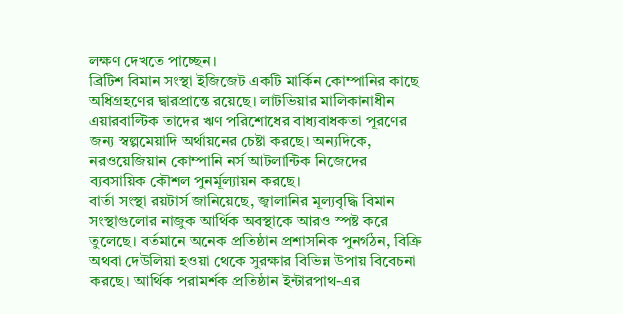লক্ষণ দেখতে পাচ্ছেন।
ব্রিটিশ বিমান সংস্থা ইজিজেট একটি মার্কিন কোম্পানির কাছে অধিগ্রহণের দ্বারপ্রান্তে রয়েছে। লাটভিয়ার মালিকানাধীন এয়ারবাল্টিক তাদের ঋণ পরিশোধের বাধ্যবাধকতা পূরণের জন্য স্বল্পমেয়াদি অর্থায়নের চেষ্টা করছে। অন্যদিকে, নরওয়েজিয়ান কোম্পানি নর্স আটলান্টিক নিজেদের ব্যবসায়িক কৌশল পুনর্মূল্যায়ন করছে।
বার্তা সংস্থা রয়টার্স জানিয়েছে, জ্বালানির মূল্যবৃদ্ধি বিমান সংস্থাগুলোর নাজুক আর্থিক অবস্থাকে আরও স্পষ্ট করে তুলেছে। বর্তমানে অনেক প্রতিষ্ঠান প্রশাসনিক পুনর্গঠন, বিক্রি অথবা দেউলিয়া হওয়া থেকে সুরক্ষার বিভিন্ন উপায় বিবেচনা করছে। আর্থিক পরামর্শক প্রতিষ্ঠান ইন্টারপাথ-এর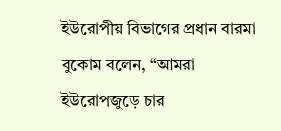ইউরোপীয় বিভাগের প্রধান বারমা বুকোম বলেন, “আমরা ইউরোপজুড়ে চার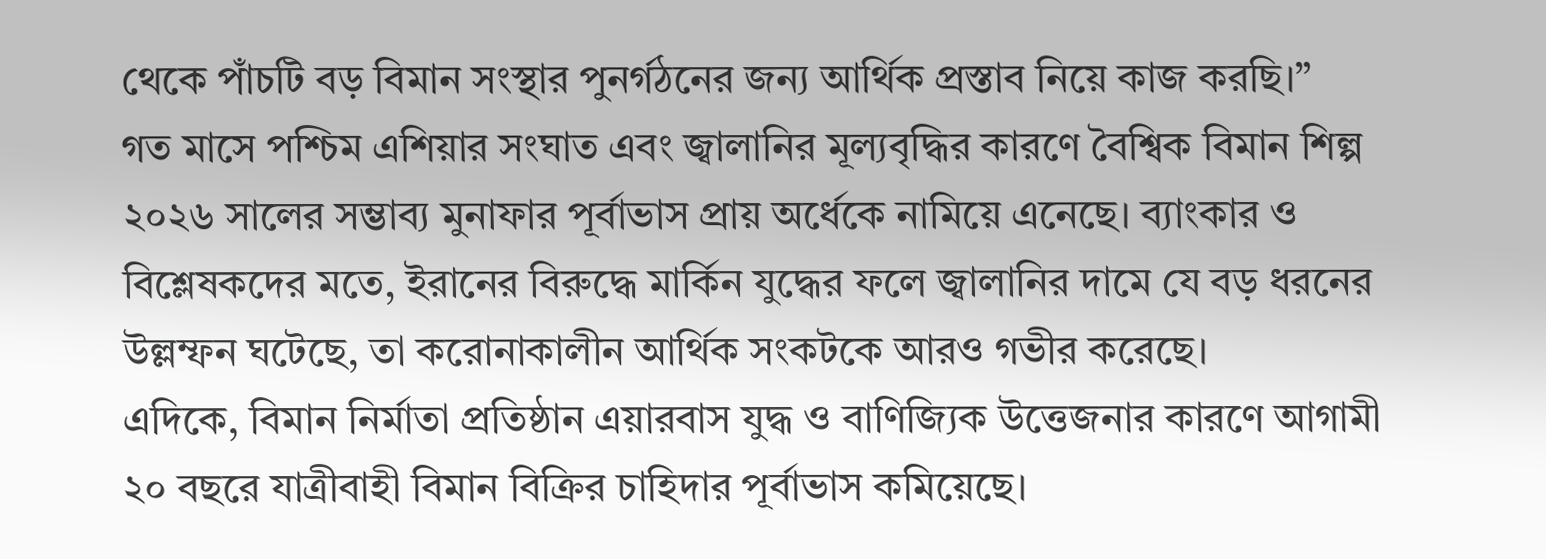থেকে পাঁচটি বড় বিমান সংস্থার পুনর্গঠনের জন্য আর্থিক প্রস্তাব নিয়ে কাজ করছি।”
গত মাসে পশ্চিম এশিয়ার সংঘাত এবং জ্বালানির মূল্যবৃদ্ধির কারণে বৈশ্বিক বিমান শিল্প ২০২৬ সালের সম্ভাব্য মুনাফার পূর্বাভাস প্রায় অর্ধেকে নামিয়ে এনেছে। ব্যাংকার ও বিশ্লেষকদের মতে, ইরানের বিরুদ্ধে মার্কিন যুদ্ধের ফলে জ্বালানির দামে যে বড় ধরনের উল্লম্ফন ঘটেছে, তা করোনাকালীন আর্থিক সংকটকে আরও গভীর করেছে।
এদিকে, বিমান নির্মাতা প্রতিষ্ঠান এয়ারবাস যুদ্ধ ও বাণিজ্যিক উত্তেজনার কারণে আগামী ২০ বছরে যাত্রীবাহী বিমান বিক্রির চাহিদার পূর্বাভাস কমিয়েছে।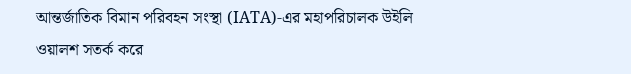আন্তর্জাতিক বিমান পরিবহন সংস্থা (IATA)-এর মহাপরিচালক উইলি ওয়ালশ সতর্ক করে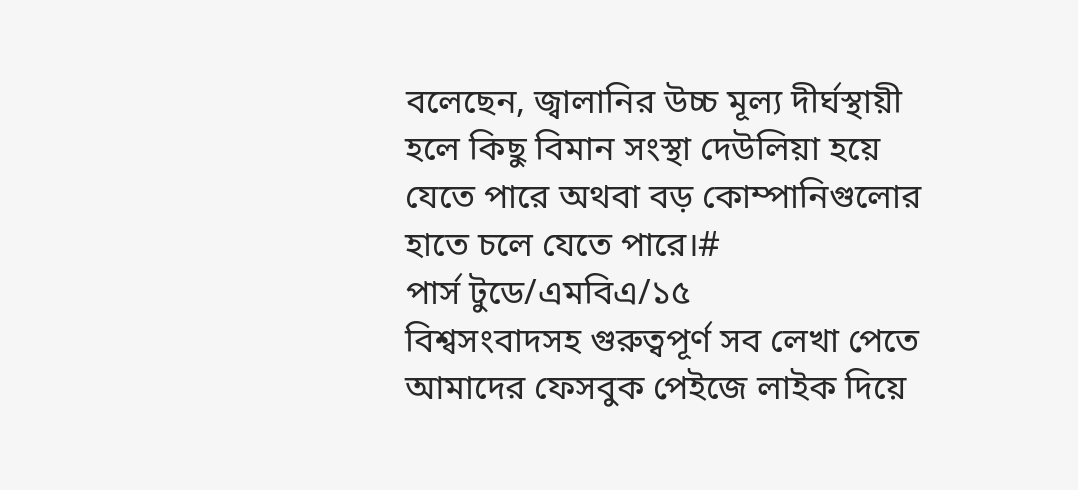বলেছেন, জ্বালানির উচ্চ মূল্য দীর্ঘস্থায়ী হলে কিছু বিমান সংস্থা দেউলিয়া হয়ে যেতে পারে অথবা বড় কোম্পানিগুলোর হাতে চলে যেতে পারে।#
পার্স টুডে/এমবিএ/১৫
বিশ্বসংবাদসহ গুরুত্বপূর্ণ সব লেখা পেতে আমাদের ফেসবুক পেইজে লাইক দিয়ে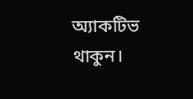অ্যাকটিভ থাকুন।